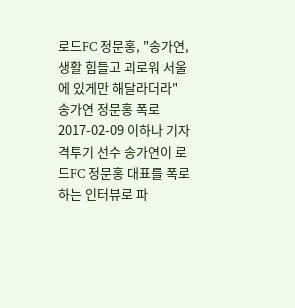로드FC 정문홍, "송가연, 생활 힘들고 괴로워 서울에 있게만 해달라더라"
송가연 정문홍 폭로
2017-02-09 이하나 기자
격투기 선수 송가연이 로드FC 정문홍 대표를 폭로하는 인터뷰로 파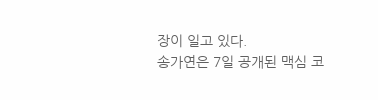장이 일고 있다.
송가연은 7일 공개된 맥심 코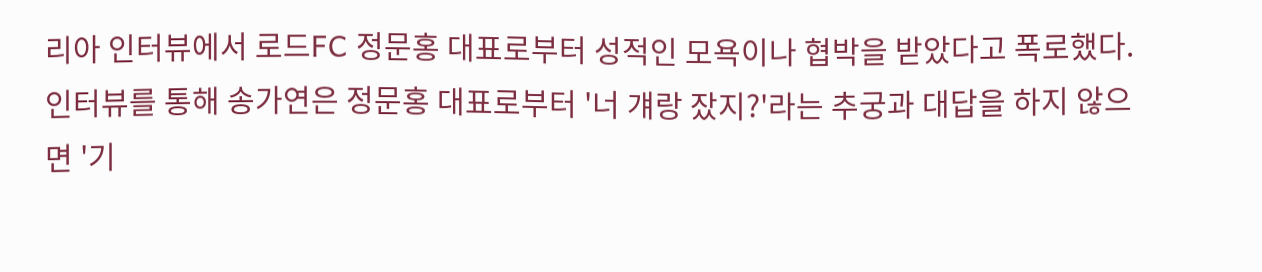리아 인터뷰에서 로드FC 정문홍 대표로부터 성적인 모욕이나 협박을 받았다고 폭로했다.
인터뷰를 통해 송가연은 정문홍 대표로부터 '너 걔랑 잤지?'라는 추궁과 대답을 하지 않으면 '기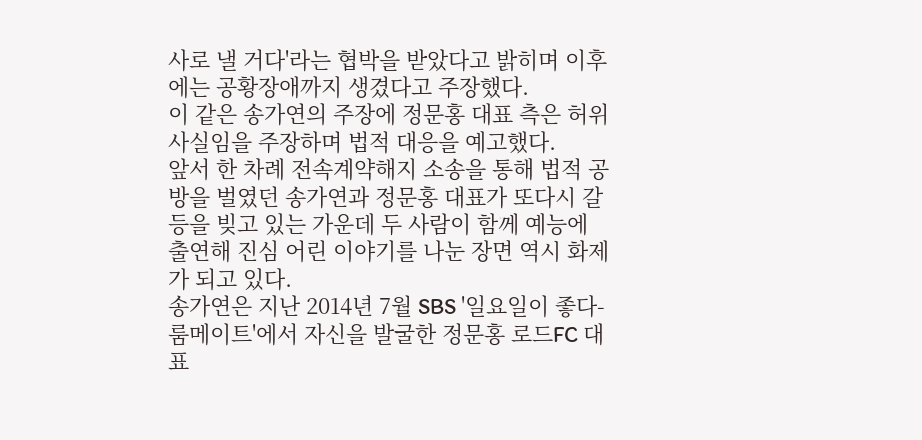사로 낼 거다'라는 협박을 받았다고 밝히며 이후에는 공황장애까지 생겼다고 주장했다.
이 같은 송가연의 주장에 정문홍 대표 측은 허위 사실임을 주장하며 법적 대응을 예고했다.
앞서 한 차례 전속계약해지 소송을 통해 법적 공방을 벌였던 송가연과 정문홍 대표가 또다시 갈등을 빚고 있는 가운데 두 사람이 함께 예능에 출연해 진심 어린 이야기를 나눈 장면 역시 화제가 되고 있다.
송가연은 지난 2014년 7월 SBS '일요일이 좋다-룸메이트'에서 자신을 발굴한 정문홍 로드FC 대표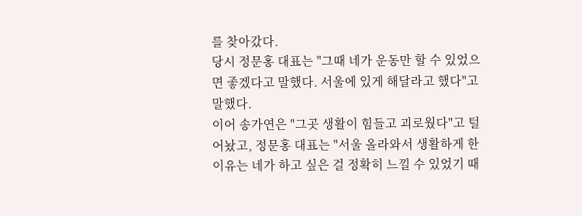를 찾아갔다.
당시 정문홍 대표는 "그때 네가 운동만 할 수 있었으면 좋겠다고 말했다. 서울에 있게 해달라고 했다"고 말했다.
이어 송가연은 "그곳 생활이 힘들고 괴로웠다"고 털어놨고, 정문홍 대표는 "서울 올라와서 생활하게 한 이유는 네가 하고 싶은 걸 정확히 느낄 수 있었기 때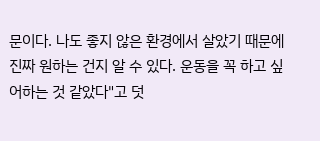문이다. 나도 좋지 않은 환경에서 살았기 때문에 진짜 원하는 건지 알 수 있다. 운동을 꼭 하고 싶어하는 것 같았다"고 덧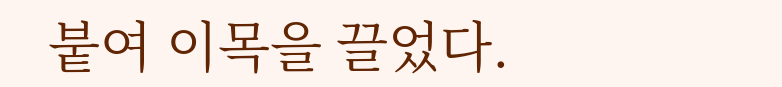붙여 이목을 끌었다.